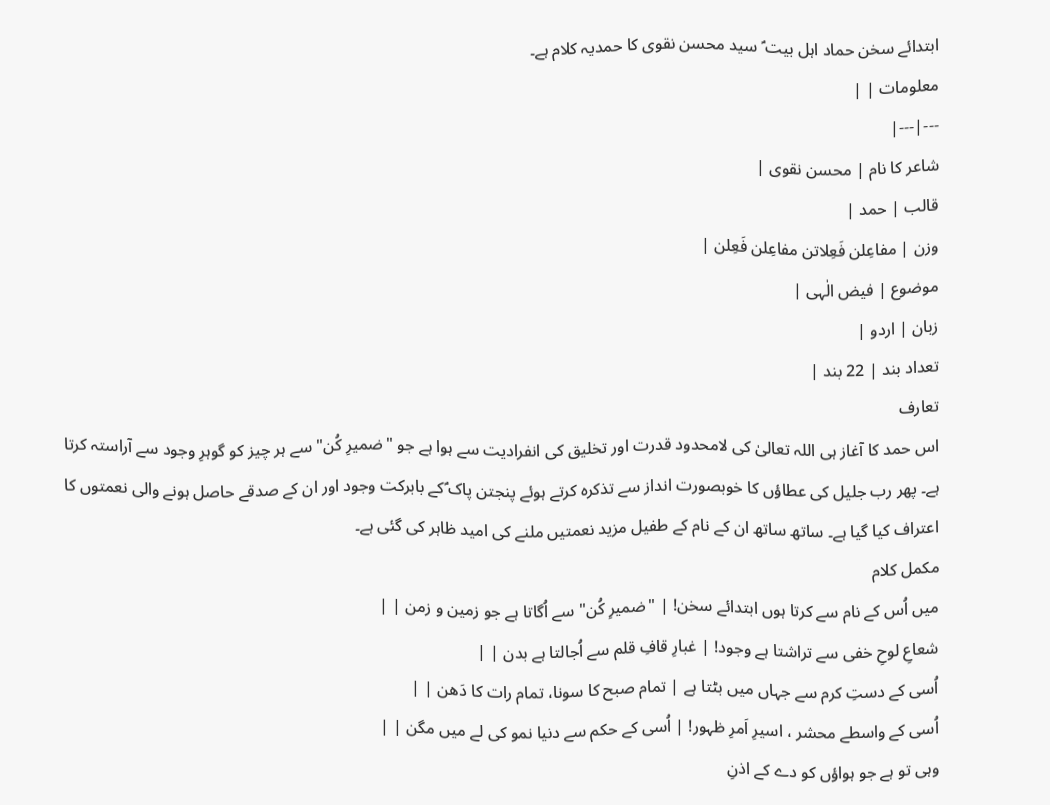ابتدائے سخن حماد اہل بیت ؑ سید محسن نقوی کا حمدیہ کلام ہے۔
معلومات | |
---|---|
شاعر کا نام | محسن نقوی |
قالب | حمد |
وزن | مفاعِلن فَعِلاتن مفاعِلن فَعِلن |
موضوع | فیض الٰہی |
زبان | اردو |
تعداد بند | 22 بند |
تعارف
اس حمد کا آغاز ہی اللہ تعالیٰ کی لامحدود قدرت اور تخلیق کی انفرادیت سے ہوا ہے جو "ضمیرِ کُن" سے ہر چیز کو گوہرِ وجود سے آراستہ کرتا ہے۔ پھر رب جلیل کی عطاؤں کا خوبصورت انداز سے تذکرہ کرتے ہوئے پنجتن پاک ؑکے بابرکت وجود اور ان کے صدقے حاصل ہونے والی نعمتوں کا اعتراف کیا گیا ہے۔ ساتھ ساتھ ان کے نام کے طفیل مزید نعمتیں ملنے کی امید ظاہر کی گئی ہے۔
مکمل کلام
میں اُس کے نام سے کرتا ہوں ابتدائے سخن! | "ضمیرِ کُن" سے اُگاتا ہے جو زمین و زمن | |
شعاعِ لوحِ خفی سے تراشتا ہے وجود! | غبارِ قافِ قلم سے اُجالتا ہے بدن | |
اُسی کے دستِ کرم سے جہاں میں بٹتا ہے | تمام صبح کا سونا، تمام رات کا دَھن | |
اُسی کے واسطے محشر ، اسیرِ اَمرِ ظہور! | اُسی کے حکم سے دنیا نمو کی لے میں مگن | |
وہی تو ہے جو ہواؤں کو دے کے اذنِ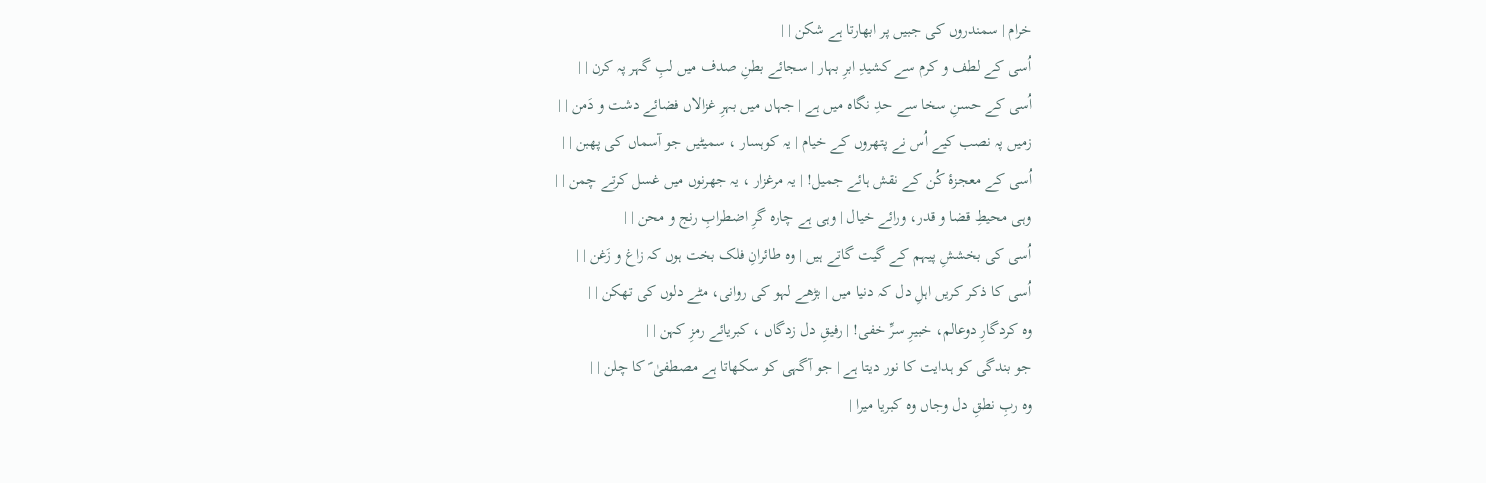خرام | سمندروں کی جبیں پر ابھارتا ہے شکن | |
اُسی کے لطف و کرم سے کشیدِ ابرِ بہار | سجائے بطنِ صدف میں لبِ گہر پہ کرن | |
اُسی کے حسنِ سخا سے حدِ نگاہ میں ہے | جہاں میں بہرِ غزالاں فضائے دشت و دَمن | |
زمیں پہ نصب کیے اُس نے پتھروں کے خیام | یہ کوہسار ، سمیٹیں جو آسماں کی پھبن | |
اُسی کے معجزۂ کُن کے نقش ہائے جمیل! | یہ مرغزار ، یہ جھرنوں میں غسل کرتے چمن | |
وہی محیطِ قضا و قدر، ورائے خیال | وہی ہے چارہ گرِ اضطرابِ رنج و محن | |
اُسی کی بخششِ پیہم کے گیت گاتے ہیں | وہ طائرانِ فلک بخت ہوں کہ زاغ و زَغن | |
اُسی کا ذکر کریں اہلِ دل کہ دنیا میں | بڑھے لہو کی روانی، مٹے دلوں کی تھکن | |
وہ کردگارِ دوعالم، خبیرِ سرِّ خفی! | رفیقِ دل زدگاں ، کبریائے رمزِ کہن | |
جو بندگی کو ہدایت کا نور دیتا ہے | جو آگہی کو سکھاتا ہے مصطفیٰ ؐ کا چلن | |
وہ ربِ نطقِ دل وجاں وہ کبریا میرا |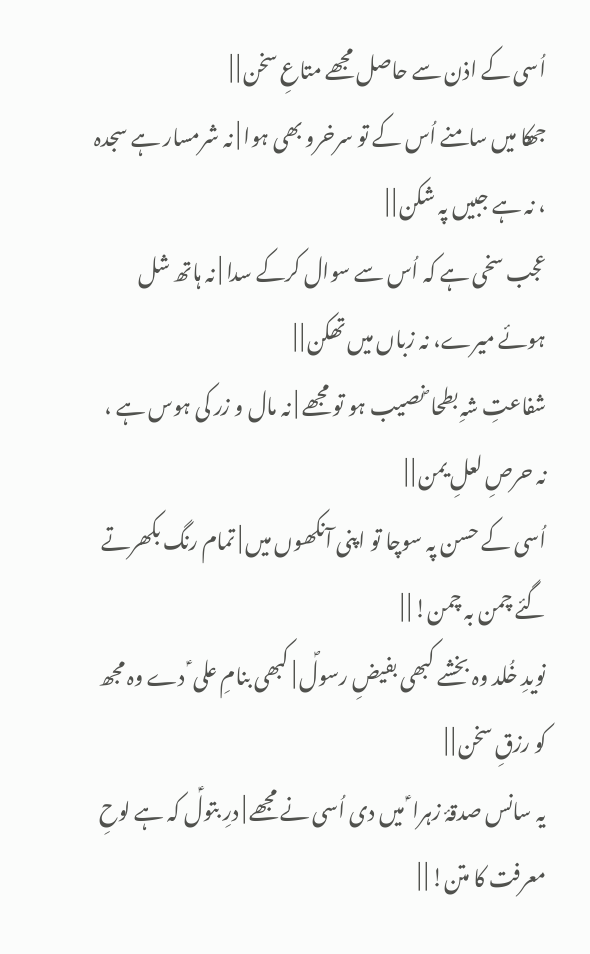اُسی کے اذن سے حاصل مجھے متاعِ سخن | |
جھکا میں سامنے اُس کے تو سرخرو بھی ہوا | نہ شرمسار ہے سجدہ ، نہ ہے جبیں پہ شکن | |
عجب سخی ہے کہ اُس سے سوال کرکے سدا | نہ ہاتھ شل ہوئے میرے، نہ زباں میں تھکن | |
شفاعتِ شہِ بطحا ؐ نصیب ہو تو مجھے | نہ مال و زر کی ہوس ہے ، نہ حرصِ لعلِ یمن | |
اُسی کے حسن پہ سوچا تو اپنی آنکھوں میں | تمام رنگ بکھرتے گئے چمن بہ چمن! | |
نویدِ خُلد وہ بخشے کبھی بفیضِ رسولؐ | کبھی بنامِ علی ؑ دے وہ مجھ کو رزقِ سخن | |
یہ سانس صدقۂ زہرا ؑ میں دی اُسی نے مجھے | درِ بتولؑ کہ ہے لوحِ معرفت کا متن! | |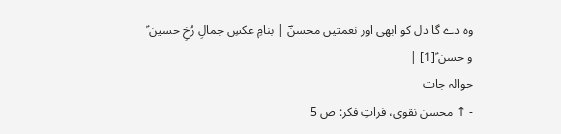وہ دے گا دل کو ابھی اور نعمتیں محسنؔ | بنامِ عکسِ جمالِ رُخِ حسین ؑ و حسن ؑ[1] |
حوالہ جات
- ↑ محسن نقوی، فراتِ فکر: ص 5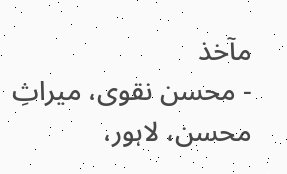مآخذ
- محسن نقوی، میراثِ محسن، لاہور،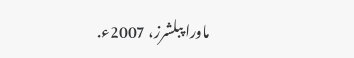ماورا پبلشرز، 2007ء.